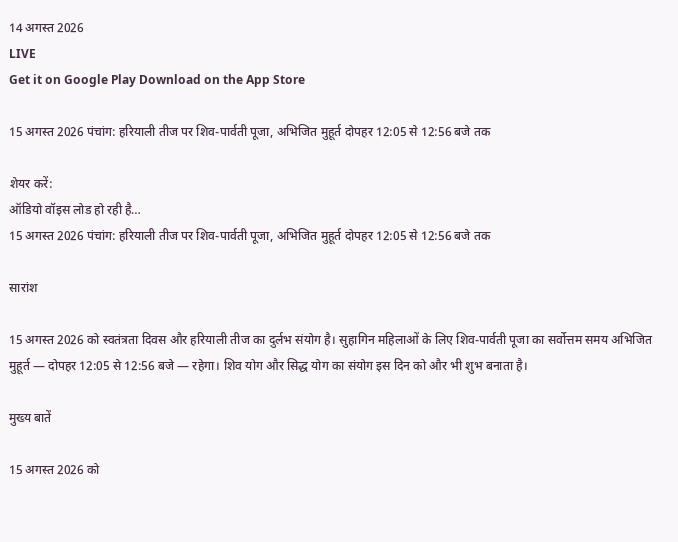14 अगस्त 2026
LIVE
Get it on Google Play Download on the App Store

15 अगस्त 2026 पंचांग: हरियाली तीज पर शिव-पार्वती पूजा, अभिजित मुहूर्त दोपहर 12:05 से 12:56 बजे तक

शेयर करें:
ऑडियो वॉइस लोड हो रही है…
15 अगस्त 2026 पंचांग: हरियाली तीज पर शिव-पार्वती पूजा, अभिजित मुहूर्त दोपहर 12:05 से 12:56 बजे तक

सारांश

15 अगस्त 2026 को स्वतंत्रता दिवस और हरियाली तीज का दुर्लभ संयोग है। सुहागिन महिलाओं के लिए शिव-पार्वती पूजा का सर्वोत्तम समय अभिजित मुहूर्त — दोपहर 12:05 से 12:56 बजे — रहेगा। शिव योग और सिद्ध योग का संयोग इस दिन को और भी शुभ बनाता है।

मुख्य बातें

15 अगस्त 2026 को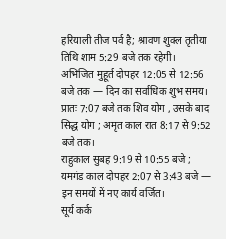हरियाली तीज पर्व है; श्रावण शुक्ल तृतीया तिथि शाम 5:29 बजे तक रहेगी।
अभिजित मुहूर्त दोपहर 12:05 से 12:56 बजे तक — दिन का सर्वाधिक शुभ समय।
प्रातः 7:07 बजे तक शिव योग , उसके बाद सिद्ध योग ; अमृत काल रात 8:17 से 9:52 बजे तक।
राहुकाल सुबह 9:19 से 10:55 बजे ; यमगंड काल दोपहर 2:07 से 3:43 बजे — इन समयों में नए कार्य वर्जित।
सूर्य कर्क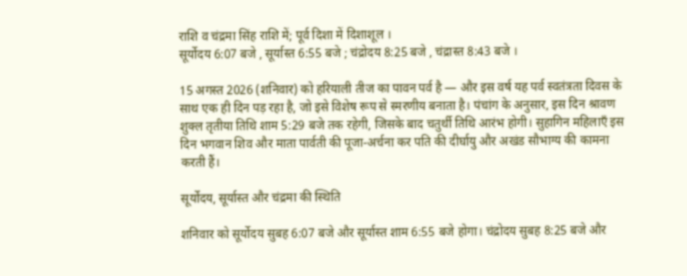राशि व चंद्रमा सिंह राशि में; पूर्व दिशा में दिशाशूल ।
सूर्योदय 6:07 बजे , सूर्यास्त 6:55 बजे ; चंद्रोदय 8:25 बजे , चंद्रास्त 8:43 बजे ।

15 अगस्त 2026 (शनिवार) को हरियाली तीज का पावन पर्व है — और इस वर्ष यह पर्व स्वतंत्रता दिवस के साथ एक ही दिन पड़ रहा है, जो इसे विशेष रूप से स्मरणीय बनाता है। पंचांग के अनुसार, इस दिन श्रावण शुक्ल तृतीया तिथि शाम 5:29 बजे तक रहेगी, जिसके बाद चतुर्थी तिथि आरंभ होगी। सुहागिन महिलाएँ इस दिन भगवान शिव और माता पार्वती की पूजा-अर्चना कर पति की दीर्घायु और अखंड सौभाग्य की कामना करती हैं।

सूर्योदय, सूर्यास्त और चंद्रमा की स्थिति

शनिवार को सूर्योदय सुबह 6:07 बजे और सूर्यास्त शाम 6:55 बजे होगा। चंद्रोदय सुबह 8:25 बजे और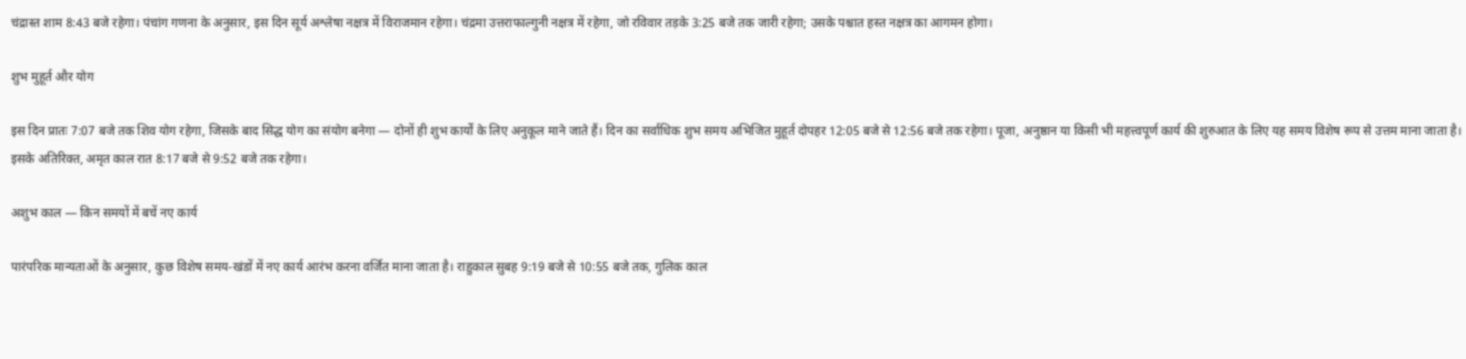चंद्रास्त शाम 8:43 बजे रहेगा। पंचांग गणना के अनुसार, इस दिन सूर्य अश्लेषा नक्षत्र में विराजमान रहेगा। चंद्रमा उत्तराफाल्गुनी नक्षत्र में रहेगा, जो रविवार तड़के 3:25 बजे तक जारी रहेगा; उसके पश्चात हस्त नक्षत्र का आगमन होगा।

शुभ मुहूर्त और योग

इस दिन प्रातः 7:07 बजे तक शिव योग रहेगा, जिसके बाद सिद्ध योग का संयोग बनेगा — दोनों ही शुभ कार्यों के लिए अनुकूल माने जाते हैं। दिन का सर्वाधिक शुभ समय अभिजित मुहूर्त दोपहर 12:05 बजे से 12:56 बजे तक रहेगा। पूजा, अनुष्ठान या किसी भी महत्त्वपूर्ण कार्य की शुरुआत के लिए यह समय विशेष रूप से उत्तम माना जाता है। इसके अतिरिक्त, अमृत काल रात 8:17 बजे से 9:52 बजे तक रहेगा।

अशुभ काल — किन समयों में बचें नए कार्य

पारंपरिक मान्यताओं के अनुसार, कुछ विशेष समय-खंडों में नए कार्य आरंभ करना वर्जित माना जाता है। राहुकाल सुबह 9:19 बजे से 10:55 बजे तक, गुलिक काल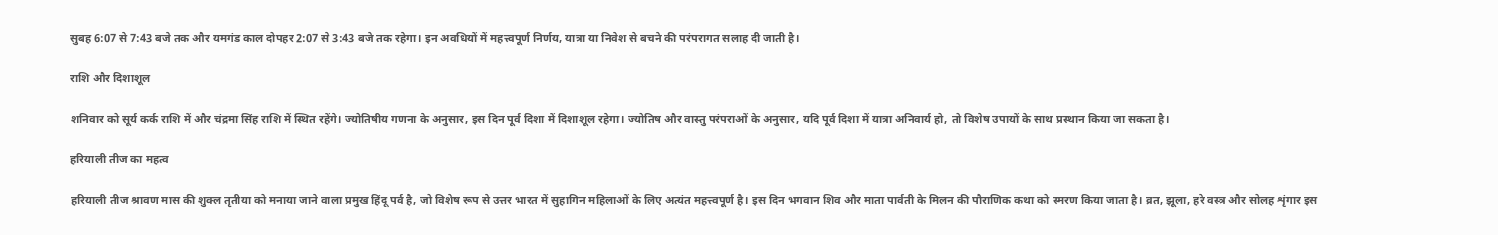सुबह 6:07 से 7:43 बजे तक और यमगंड काल दोपहर 2:07 से 3:43 बजे तक रहेगा। इन अवधियों में महत्त्वपूर्ण निर्णय, यात्रा या निवेश से बचने की परंपरागत सलाह दी जाती है।

राशि और दिशाशूल

शनिवार को सूर्य कर्क राशि में और चंद्रमा सिंह राशि में स्थित रहेंगे। ज्योतिषीय गणना के अनुसार, इस दिन पूर्व दिशा में दिशाशूल रहेगा। ज्योतिष और वास्तु परंपराओं के अनुसार, यदि पूर्व दिशा में यात्रा अनिवार्य हो, तो विशेष उपायों के साथ प्रस्थान किया जा सकता है।

हरियाली तीज का महत्व

हरियाली तीज श्रावण मास की शुक्ल तृतीया को मनाया जाने वाला प्रमुख हिंदू पर्व है, जो विशेष रूप से उत्तर भारत में सुहागिन महिलाओं के लिए अत्यंत महत्त्वपूर्ण है। इस दिन भगवान शिव और माता पार्वती के मिलन की पौराणिक कथा को स्मरण किया जाता है। व्रत, झूला, हरे वस्त्र और सोलह शृंगार इस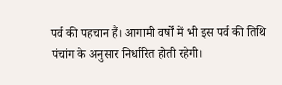पर्व की पहचान हैं। आगामी वर्षों में भी इस पर्व की तिथि पंचांग के अनुसार निर्धारित होती रहेगी।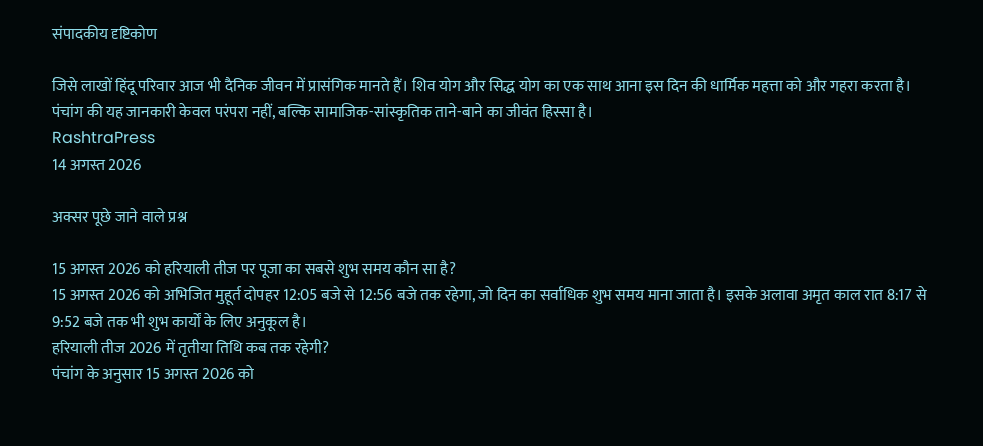संपादकीय दृष्टिकोण

जिसे लाखों हिंदू परिवार आज भी दैनिक जीवन में प्रासंगिक मानते हैं। शिव योग और सिद्ध योग का एक साथ आना इस दिन की धार्मिक महत्ता को और गहरा करता है। पंचांग की यह जानकारी केवल परंपरा नहीं, बल्कि सामाजिक-सांस्कृतिक ताने-बाने का जीवंत हिस्सा है।
RashtraPress
14 अगस्त 2026

अक्सर पूछे जाने वाले प्रश्न

15 अगस्त 2026 को हरियाली तीज पर पूजा का सबसे शुभ समय कौन सा है?
15 अगस्त 2026 को अभिजित मुहूर्त दोपहर 12:05 बजे से 12:56 बजे तक रहेगा, जो दिन का सर्वाधिक शुभ समय माना जाता है। इसके अलावा अमृत काल रात 8:17 से 9:52 बजे तक भी शुभ कार्यों के लिए अनुकूल है।
हरियाली तीज 2026 में तृतीया तिथि कब तक रहेगी?
पंचांग के अनुसार 15 अगस्त 2026 को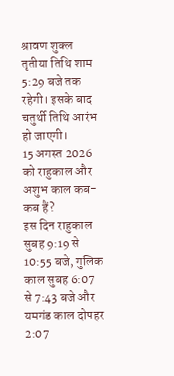श्रावण शुक्ल तृतीया तिथि शाम 5:29 बजे तक रहेगी। इसके बाद चतुर्थी तिथि आरंभ हो जाएगी।
15 अगस्त 2026 को राहुकाल और अशुभ काल कब-कब हैं?
इस दिन राहुकाल सुबह 9:19 से 10:55 बजे, गुलिक काल सुबह 6:07 से 7:43 बजे और यमगंड काल दोपहर 2:07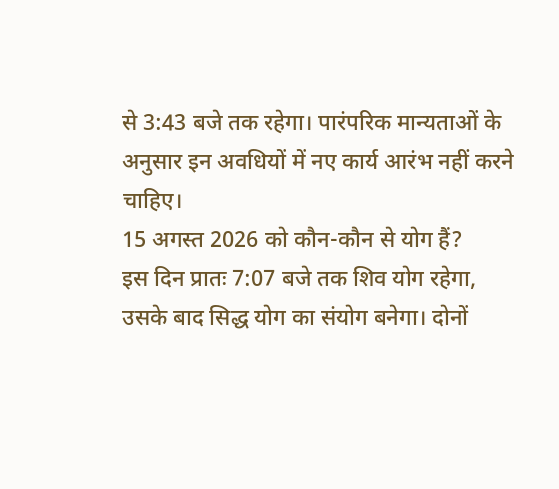से 3:43 बजे तक रहेगा। पारंपरिक मान्यताओं के अनुसार इन अवधियों में नए कार्य आरंभ नहीं करने चाहिए।
15 अगस्त 2026 को कौन-कौन से योग हैं?
इस दिन प्रातः 7:07 बजे तक शिव योग रहेगा, उसके बाद सिद्ध योग का संयोग बनेगा। दोनों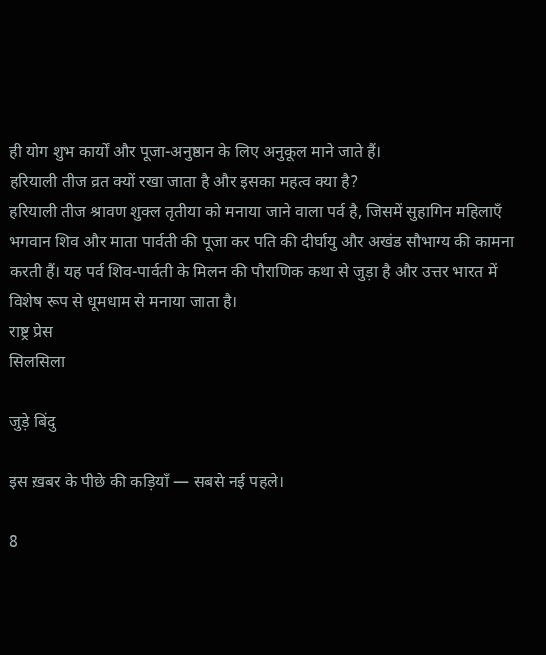ही योग शुभ कार्यों और पूजा-अनुष्ठान के लिए अनुकूल माने जाते हैं।
हरियाली तीज व्रत क्यों रखा जाता है और इसका महत्व क्या है?
हरियाली तीज श्रावण शुक्ल तृतीया को मनाया जाने वाला पर्व है, जिसमें सुहागिन महिलाएँ भगवान शिव और माता पार्वती की पूजा कर पति की दीर्घायु और अखंड सौभाग्य की कामना करती हैं। यह पर्व शिव-पार्वती के मिलन की पौराणिक कथा से जुड़ा है और उत्तर भारत में विशेष रूप से धूमधाम से मनाया जाता है।
राष्ट्र प्रेस
सिलसिला

जुड़े बिंदु

इस ख़बर के पीछे की कड़ियाँ — सबसे नई पहले।

8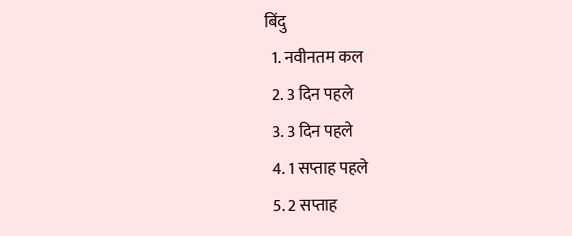बिंदु
  1. नवीनतम कल
  2. 3 दिन पहले
  3. 3 दिन पहले
  4. 1 सप्ताह पहले
  5. 2 सप्ताह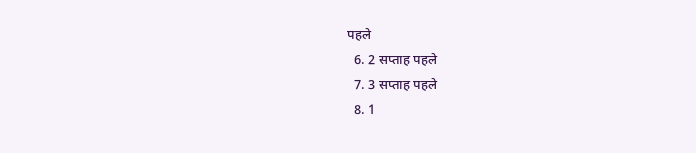पहले
  6. 2 सप्ताह पहले
  7. 3 सप्ताह पहले
  8. 1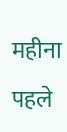महीना पहले